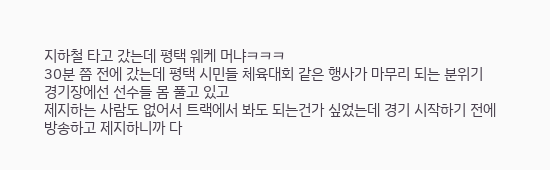지하철 타고 갔는데 평택 웨케 머냐ㅋㅋㅋ
30분 쯤 전에 갔는데 평택 시민들 체육대회 같은 행사가 마무리 되는 분위기
경기장에선 선수들 몸 풀고 있고
제지하는 사람도 없어서 트랙에서 봐도 되는건가 싶었는데 경기 시작하기 전에
방송하고 제지하니까 다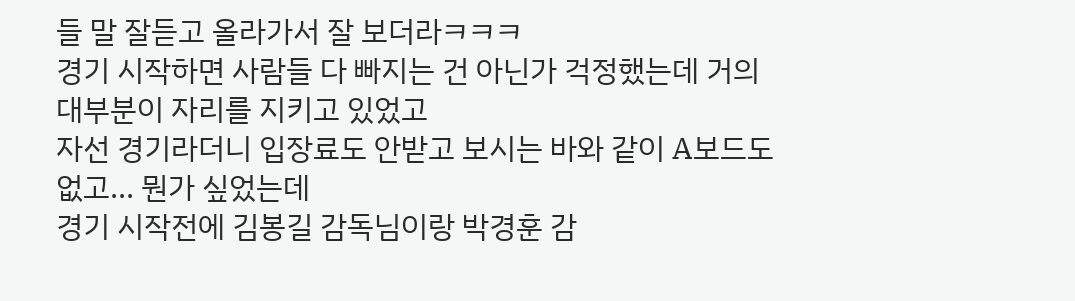들 말 잘듣고 올라가서 잘 보더라ㅋㅋㅋ
경기 시작하면 사람들 다 빠지는 건 아닌가 걱정했는데 거의 대부분이 자리를 지키고 있었고
자선 경기라더니 입장료도 안받고 보시는 바와 같이 A보드도 없고... 뭔가 싶었는데
경기 시작전에 김봉길 감독님이랑 박경훈 감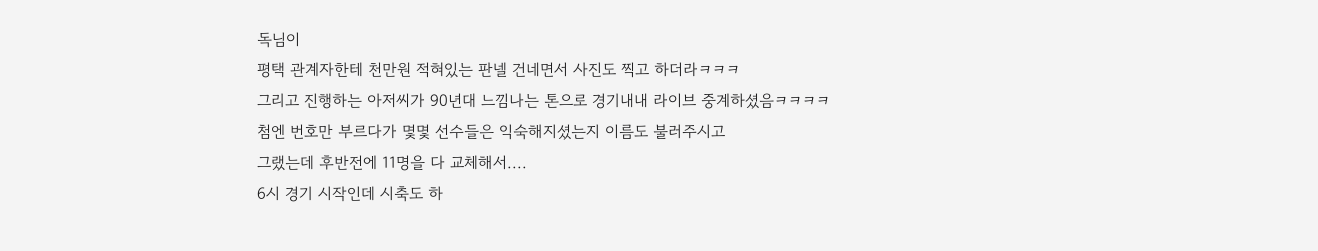독님이
평택 관계자한테 천만원 적혀있는 판넬 건네면서 사진도 찍고 하더라ㅋㅋㅋ
그리고 진행하는 아저씨가 90년대 느낌나는 톤으로 경기내내 라이브 중계하셨음ㅋㅋㅋㅋ
첨엔 번호만 부르다가 몇몇 선수들은 익숙해지셨는지 이름도 불러주시고
그랬는데 후반전에 11명을 다 교체해서....
6시 경기 시작인데 시축도 하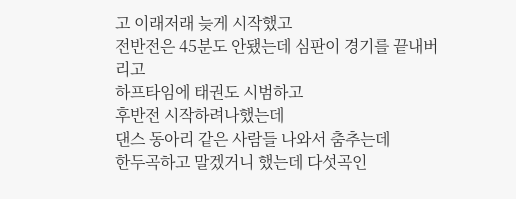고 이래저래 늦게 시작했고
전반전은 45분도 안됐는데 심판이 경기를 끝내버리고
하프타임에 태권도 시범하고
후반전 시작하려나했는데
댄스 동아리 같은 사람들 나와서 춤추는데
한두곡하고 말겠거니 했는데 다섯곡인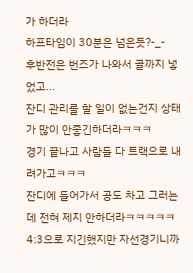가 하더라
하프타임이 30분은 넘은듯?-_-
후반전은 번즈가 나와서 골까지 넣었고...
잔디 관리를 할 일이 없는건지 상태가 많이 안좋긴하더라ㅋㅋㅋ
경기 끝나고 사람들 다 트랙으로 내려가고ㅋㅋㅋ
잔디에 들어가서 공도 차고 그러는데 전혀 제지 안하더라ㅋㅋㅋㅋㅋ
4:3으로 지긴했지만 자선경기니까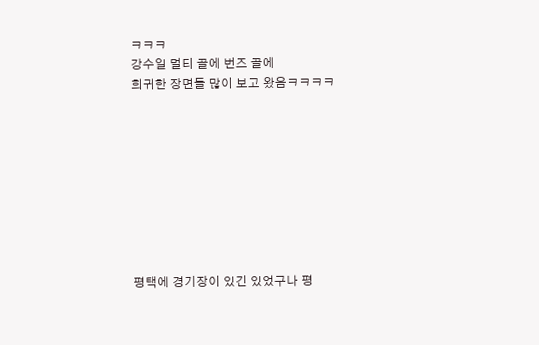ㅋㅋㅋ
강수일 멀티 골에 번즈 골에
희귀한 장면들 많이 보고 왔음ㅋㅋㅋㅋ









평택에 경기장이 있긴 있었구나 평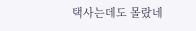택사는데도 몰랐네